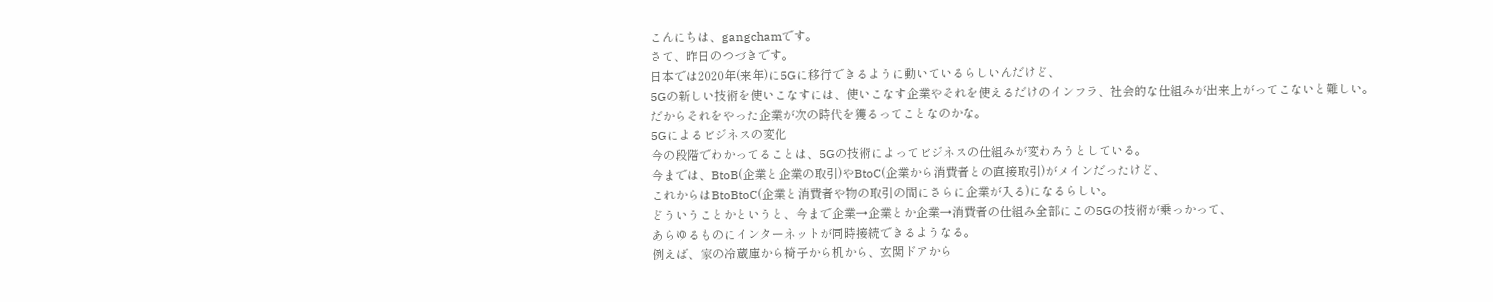こんにちは、gangchamです。
さて、昨日のつづきです。
日本では2020年(来年)に5Gに移行できるように動いているらしいんだけど、
5Gの新しい技術を使いこなすには、使いこなす企業やそれを使えるだけのインフラ、社会的な仕組みが出来上がってこないと難しい。
だからそれをやった企業が次の時代を獲るってことなのかな。
5Gによるビジネスの変化
今の段階でわかってることは、5Gの技術によってビジネスの仕組みが変わろうとしている。
今までは、BtoB(企業と企業の取引)やBtoC(企業から消費者との直接取引)がメインだったけど、
これからはBtoBtoC(企業と消費者や物の取引の間にさらに企業が入る)になるらしい。
どういうことかというと、今まで企業→企業とか企業→消費者の仕組み全部にこの5Gの技術が乗っかって、
あらゆるものにインターネットが同時接続できるようなる。
例えば、家の冷蔵庫から椅子から机から、玄関ドアから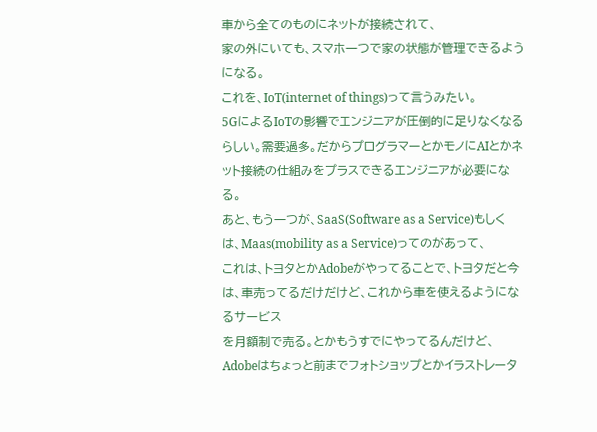車から全てのものにネットが接続されて、
家の外にいても、スマホ一つで家の状態が管理できるようになる。
これを、IoT(internet of things)って言うみたい。
5GによるIoTの影響でエンジニアが圧倒的に足りなくなるらしい。需要過多。だからプログラマーとかモノにAIとかネット接続の仕組みをプラスできるエンジニアが必要になる。
あと、もう一つが、SaaS(Software as a Service)もしくは、Maas(mobility as a Service)ってのがあって、
これは、トヨタとかAdobeがやってることで、トヨタだと今は、車売ってるだけだけど、これから車を使えるようになるサービス
を月額制で売る。とかもうすでにやってるんだけど、
Adobeはちょっと前までフォトショップとかイラストレータ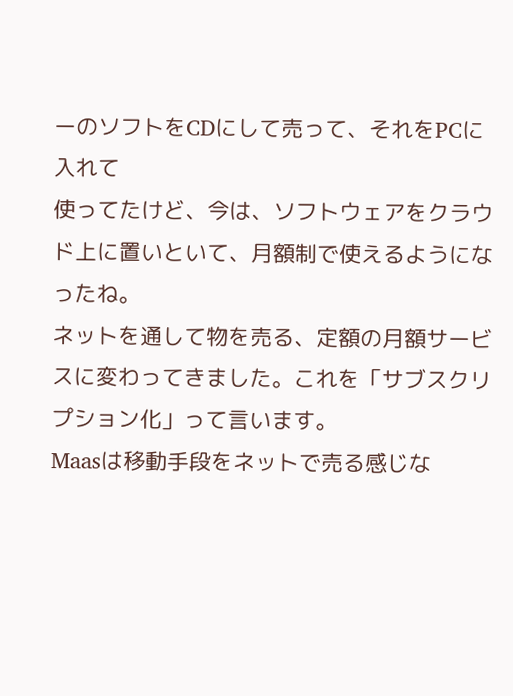ーのソフトをCDにして売って、それをPCに入れて
使ってたけど、今は、ソフトウェアをクラウド上に置いといて、月額制で使えるようになったね。
ネットを通して物を売る、定額の月額サービスに変わってきました。これを「サブスクリプション化」って言います。
Maasは移動手段をネットで売る感じな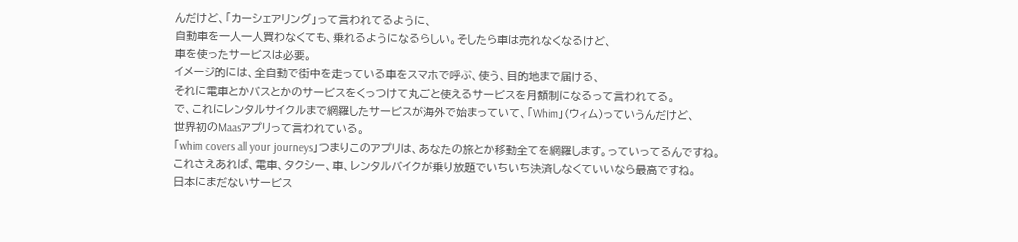んだけど、「カーシェアリング」って言われてるように、
自動車を一人一人買わなくても、乗れるようになるらしい。そしたら車は売れなくなるけど、
車を使ったサービスは必要。
イメージ的には、全自動で街中を走っている車をスマホで呼ぶ、使う、目的地まで届ける、
それに電車とかバスとかのサービスをくっつけて丸ごと使えるサービスを月額制になるって言われてる。
で、これにレンタルサイクルまで網羅したサービスが海外で始まっていて、「Whim」(ウィム)っていうんだけど、
世界初のMaasアプリって言われている。
「whim covers all your journeys」つまりこのアプリは、あなたの旅とか移動全てを網羅します。っていってるんですね。
これさえあれば、電車、タクシー、車、レンタルバイクが乗り放題でいちいち決済しなくていいなら最高ですね。
日本にまだないサービス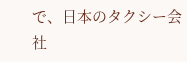で、日本のタクシー会社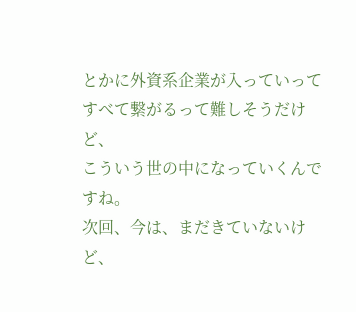とかに外資系企業が入っていってすべて繋がるって難しそうだけど、
こういう世の中になっていくんですね。
次回、今は、まだきていないけど、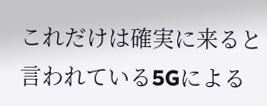これだけは確実に来ると言われている5Gによる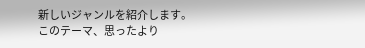新しいジャンルを紹介します。
このテーマ、思ったより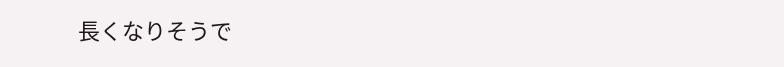長くなりそうで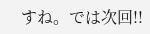すね。では次回!!